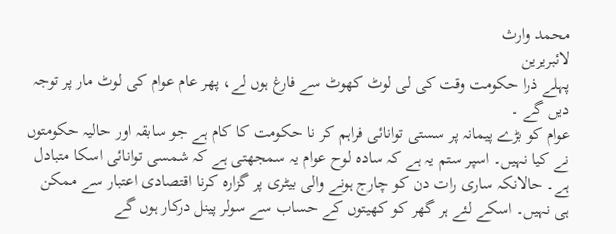محمد وارث
لائبریرین
پہلے ذرا حکومت وقت کی لی لوٹ کھوٹ سے فارغ ہوں لے، پھر عام عوام کی لوٹ مار پر توجہ دیں گے ۔
عوام کو بڑے پیمانہ پر سستی توانائی فراہم کر نا حکومت کا کام ہے جو سابقہ اور حالیہ حکومتوں نے کیا نہیں۔ اسپر ستم یہ ہے کہ سادہ لوح عوام یہ سمجھتی ہے کہ شمسی توانائی اسکا متبادل ہے۔ حالانکہ ساری رات دن کو چارج ہونے والی بیٹری پر گزارہ کرنا اقتصادی اعتبار سے ممکن ہی نہیں۔ اسکے لئے ہر گھر کو کھیتوں کے حساب سے سولر پینل درکار ہوں گے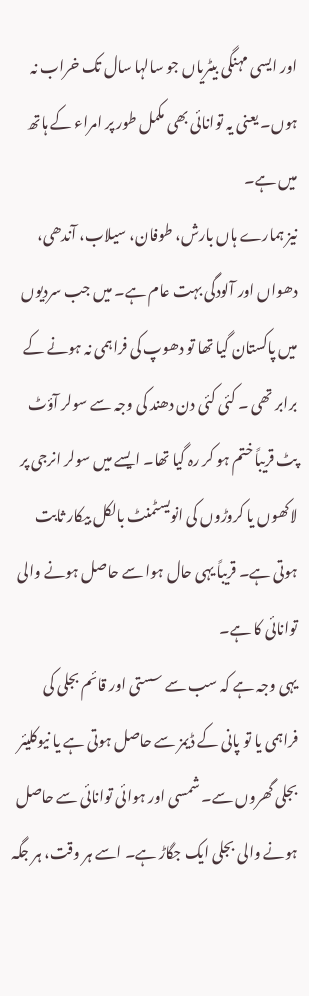اور ایسی مہنگی بیٹریاں جو سالہا سال تک خراب نہ ہوں۔ یعنی یہ توانائی بھی مکمل طور پر امراء کے ہاتھ میں ہے۔
نیز ہمارے ہاں بارش، طوفان، سیلاب، آندھی، دھواں اور آلودگی بہت عام ہے۔ میں جب سردیوں میں پاکستان گیا تھا تو دھوپ کی فراہمی نہ ہونے کے برابر تھی ۔ کئی کئی دن دھند کی وجہ سے سولر آؤٹ پٹ قریباً ختم ہو کر رہ گیا تھا۔ ایسے میں سولر انرجی پر لاکھوں یا کروڑوں کی انویسٹمنٹ بالکل بیکار ثابت ہوتی ہے۔ قریباً یہی حال ہوا سے حاصل ہونے والی توانائی کا ہے۔
یہی وجہ ہے کہ سب سے سستی اور قائم بجلی کی فراہمی یا تو پانی کے ڈیمز سے حاصل ہوتی ہے یا نیوکلیئر بجلی گھروں سے۔ شمسی اور ہوائی توانائی سے حاصل ہونے والی بجلی ایک جگاڑ ہے۔ اسے ہر وقت، ہر جگہ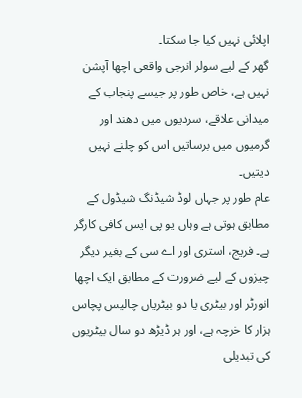اپلائی نہیں کیا جا سکتا۔
گھر کے لیے سولر انرجی واقعی اچھا آپشن نہیں ہے، خاص طور پر جیسے پنجاب کے میدانی علاقے، سردیوں میں دھند اور گرمیوں میں برساتیں اس کو چلنے نہیں دیتیں۔
عام طور پر جہاں لوڈ شیڈنگ شیڈول کے مطابق ہوتی ہے وہاں یو پی ایس کافی کارگر ہے۔ فریج، استری اور اے سی کے بغیر دیگر چیزوں کے لیے ضرورت کے مطابق ایک اچھا انورٹر اور بیٹری یا دو بیٹریاں چالیس پچاس ہزار کا خرچہ ہے، اور ہر ڈیڑھ دو سال بیٹریوں کی تبدیلی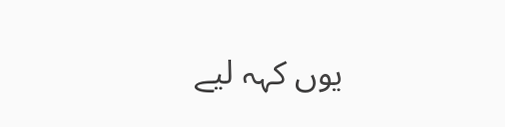یوں کہہ لیے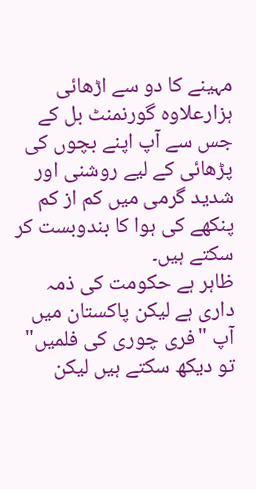مہینے کا دو سے اڑھائی ہزارعلاوہ گورنمنٹ بل کے جس سے آپ اپنے بچوں کی پڑھائی کے لیے روشنی اور شدید گرمی میں کم از کم پنکھے کی ہوا کا بندوبست کر سکتے ہیں۔
ظاہر ہے حکومت کی ذمہ داری ہے لیکن پاکستان میں آپ "فری چوری کی فلمیں" تو دیکھ سکتے ہیں لیکن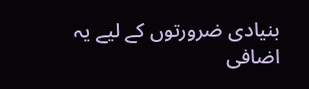بنیادی ضرورتوں کے لیے یہ اضافی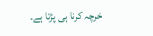خرچہ کرنا ہی پڑتا ہے۔